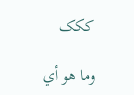ککک

وما هو أي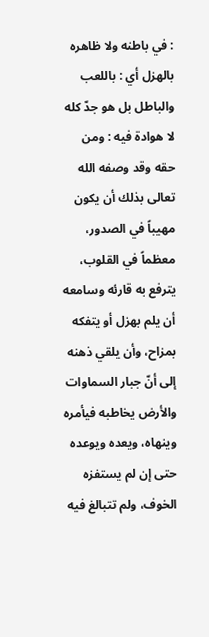: في باطنه ولا ظاهره بالهزل أي : باللعب والباطل بل هو جدّ كله لا هوادة فيه : ومن حقه وقد وصفه الله تعالى بذلك أن يكون مهيباً في الصدور، معظماً في القلوب، يترفع به قارئه وسامعه أن يلم بهزل أو يتفكه بمزاح، وأن يلقي ذهنه إلى أنّ جبار السماوات والأرض يخاطبه فيأمره وينهاه، ويعده ويوعده حتى إن لم يستفزه الخوف، ولم تتبالغ فيه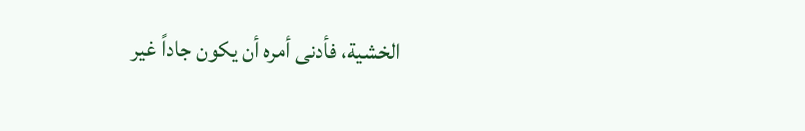الخشية، فأدنى أمره أن يكون جاداً غير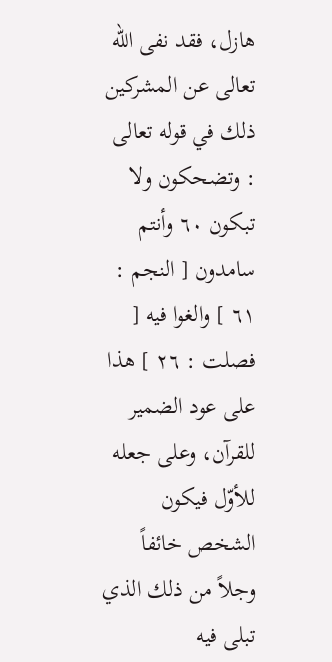هازل، فقد نفى الله تعالى عن المشركين ذلك في قوله تعالى : وتضحكون ولا تبكون ٦٠ وأنتم سامدون [ النجم : ٦١ ] والغوا فيه [ فصلت : ٢٦ ] هذا على عود الضمير للقرآن، وعلى جعله للأوّل فيكون الشخص خائفاً وجلاً من ذلك الذي تبلى فيه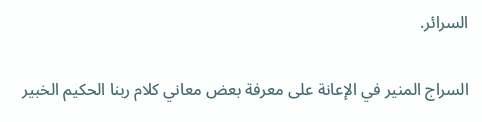السرائر.

السراج المنير في الإعانة على معرفة بعض معاني كلام ربنا الحكيم الخبير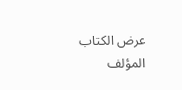عرض الكتاب
المؤلف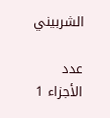الشربيني

عدد الأجزاء 1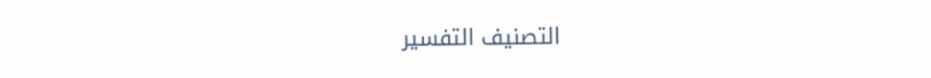التصنيف التفسير